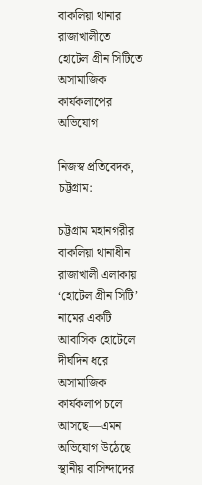বাকলিয়া থানার রাজাখালীতে হোটেল গ্রীন সিটিতে অসামাজিক কার্যকলাপের অভিযোগ

নিজস্ব প্রতিবেদক, চট্টগ্রাম:

চট্টগ্রাম মহানগরীর বাকলিয়া থানাধীন রাজাখালী এলাকায় ‘হোটেল গ্রীন সিটি’ নামের একটি আবাসিক হোটেলে দীর্ঘদিন ধরে অসামাজিক কার্যকলাপ চলে আসছে—এমন অভিযোগ উঠেছে স্থানীয় বাসিন্দাদের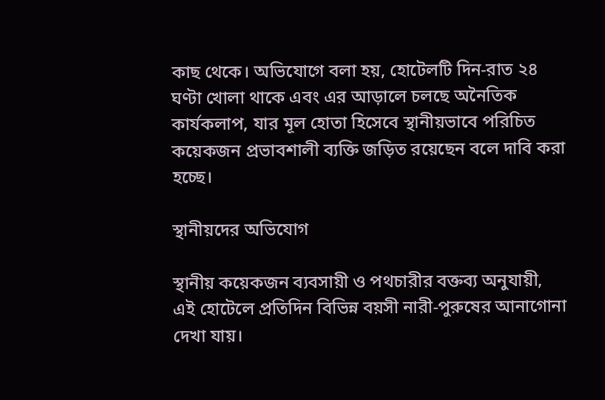কাছ থেকে। অভিযোগে বলা হয়, হোটেলটি দিন-রাত ২৪ ঘণ্টা খোলা থাকে এবং এর আড়ালে চলছে অনৈতিক কার্যকলাপ, যার মূল হোতা হিসেবে স্থানীয়ভাবে পরিচিত কয়েকজন প্রভাবশালী ব্যক্তি জড়িত রয়েছেন বলে দাবি করা হচ্ছে।

স্থানীয়দের অভিযোগ

স্থানীয় কয়েকজন ব্যবসায়ী ও পথচারীর বক্তব্য অনুযায়ী, এই হোটেলে প্রতিদিন বিভিন্ন বয়সী নারী-পুরুষের আনাগোনা দেখা যায়।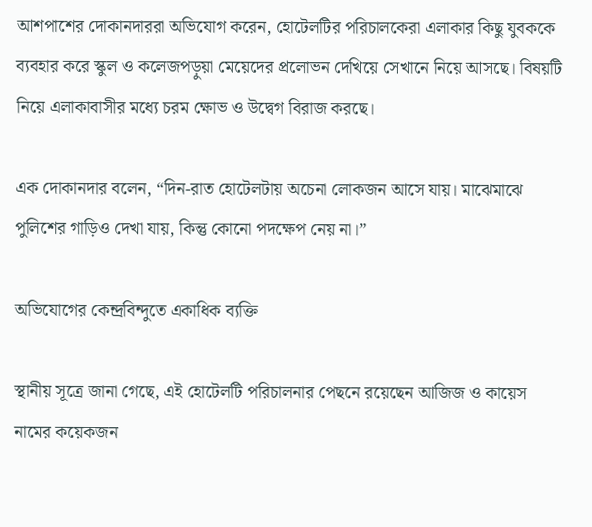আশপাশের দোকানদাররা অভিযোগ করেন, হোটেলটির পরিচালকেরা এলাকার কিছু যুবককে ব্যবহার করে স্কুল ও কলেজপড়ুয়া মেয়েদের প্রলোভন দেখিয়ে সেখানে নিয়ে আসছে। বিষয়টি নিয়ে এলাকাবাসীর মধ্যে চরম ক্ষোভ ও উদ্বেগ বিরাজ করছে।

এক দোকানদার বলেন, “দিন-রাত হোটেলটায় অচেনা লোকজন আসে যায়। মাঝেমাঝে পুলিশের গাড়িও দেখা যায়, কিন্তু কোনো পদক্ষেপ নেয় না।”

অভিযোগের কেন্দ্রবিন্দুতে একাধিক ব্যক্তি

স্থানীয় সূত্রে জানা গেছে, এই হোটেলটি পরিচালনার পেছনে রয়েছেন আজিজ ও কায়েস নামের কয়েকজন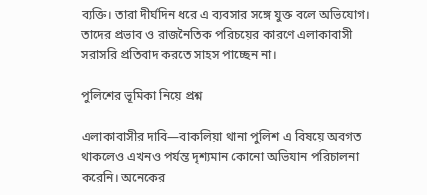ব্যক্তি। তারা দীর্ঘদিন ধরে এ ব্যবসার সঙ্গে যুক্ত বলে অভিযোগ। তাদের প্রভাব ও রাজনৈতিক পরিচয়ের কারণে এলাকাবাসী সরাসরি প্রতিবাদ করতে সাহস পাচ্ছেন না।

পুলিশের ভূমিকা নিয়ে প্রশ্ন

এলাকাবাসীর দাবি—বাকলিয়া থানা পুলিশ এ বিষয়ে অবগত থাকলেও এখনও পর্যন্ত দৃশ্যমান কোনো অভিযান পরিচালনা করেনি। অনেকের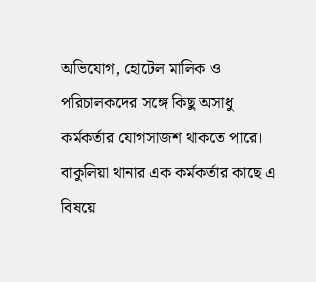অভিযোগ, হোটেল মালিক ও পরিচালকদের সঙ্গে কিছু অসাধু কর্মকর্তার যোগসাজশ থাকতে পারে।
বাকুলিয়া থানার এক কর্মকর্তার কাছে এ বিষয়ে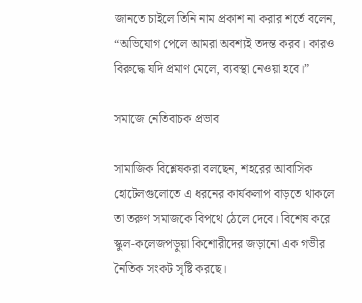জানতে চাইলে তিনি নাম প্রকাশ না করার শর্তে বলেন, “অভিযোগ পেলে আমরা অবশ্যই তদন্ত করব। কারও বিরুদ্ধে যদি প্রমাণ মেলে, ব্যবস্থা নেওয়া হবে।”

সমাজে নেতিবাচক প্রভাব

সামাজিক বিশ্লেষকরা বলছেন, শহরের আবাসিক হোটেলগুলোতে এ ধরনের কার্যকলাপ বাড়তে থাকলে তা তরুণ সমাজকে বিপথে ঠেলে দেবে। বিশেষ করে স্কুল-কলেজপড়ুয়া কিশোরীদের জড়ানো এক গভীর নৈতিক সংকট সৃষ্টি করছে।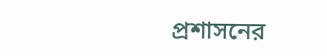প্রশাসনের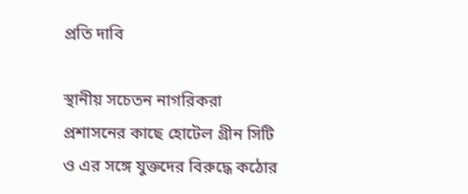প্রতি দাবি

স্থানীয় সচেতন নাগরিকরা প্রশাসনের কাছে হোটেল গ্রীন সিটি ও এর সঙ্গে যুক্তদের বিরুদ্ধে কঠোর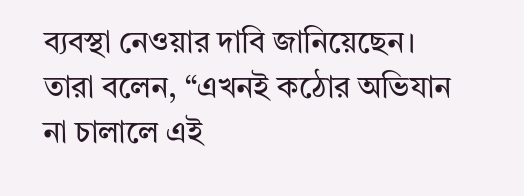ব্যবস্থা নেওয়ার দাবি জানিয়েছেন। তারা বলেন, “এখনই কঠোর অভিযান না চালালে এই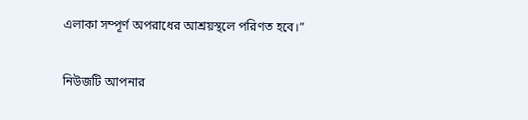এলাকা সম্পূর্ণ অপরাধের আশ্রয়স্থলে পরিণত হবে।”

নিউজটি আপনার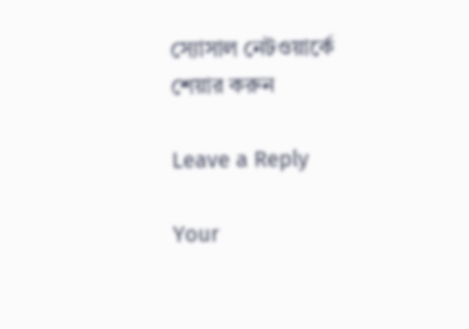স্যোসাল নেটওয়ার্কে শেয়ার করুন

Leave a Reply

Your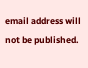email address will not be published.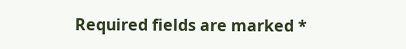Required fields are marked *